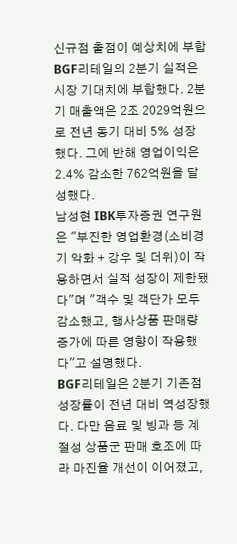신규점 출점이 예상치에 부합
BGF리테일의 2분기 실적은 시장 기대치에 부합했다. 2분기 매출액은 2조 2029억원으로 전년 동기 대비 5% 성장했다. 그에 반해 영업이익은 2.4% 감소한 762억원을 달성했다.
남성현 IBK투자증권 연구원은 "부진한 영업환경(소비경기 악화 + 강우 및 더위)이 작용하면서 실적 성장이 제한됐다"며 "객수 및 객단가 모두 감소했고, 행사상품 판매량 증가에 따른 영향이 작용했다"고 설명했다.
BGF리테일은 2분기 기존점 성장률이 전년 대비 역성장했다. 다만 음료 및 빙과 등 계절성 상품군 판매 호조에 따라 마진율 개선이 이어졌고,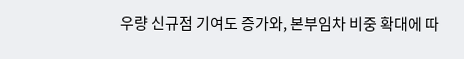우량 신규점 기여도 증가와, 본부임차 비중 확대에 따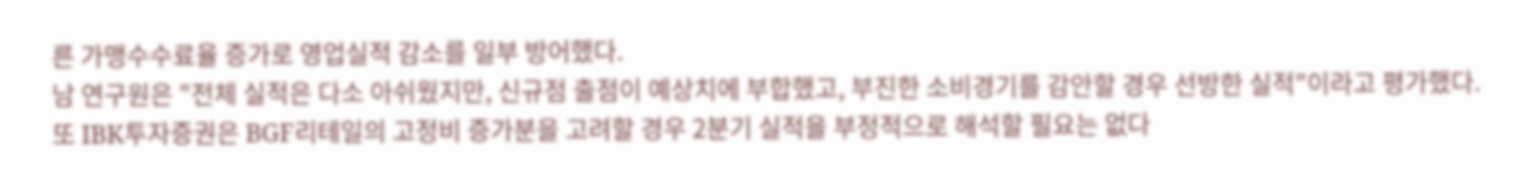른 가맹수수료율 증가로 영업실적 감소를 일부 방어했다.
남 연구원은 "전체 실적은 다소 아쉬웠지만, 신규점 출점이 예상치에 부합했고, 부진한 소비경기를 감안할 경우 선방한 실적"이라고 평가했다.
또 IBK투자증권은 BGF리테일의 고정비 증가분을 고려할 경우 2분기 실적을 부정적으로 해석할 필요는 없다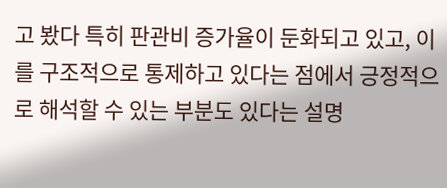고 봤다 특히 판관비 증가율이 둔화되고 있고, 이를 구조적으로 통제하고 있다는 점에서 긍정적으로 해석할 수 있는 부분도 있다는 설명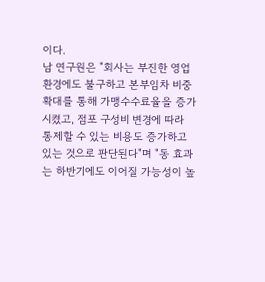이다.
남 연구원은 "회사는 부진한 영업환경에도 불구하고 본부임차 비중 확대를 통해 가맹수수료율을 증가시켰고, 점포 구성비 변경에 따라 통제할 수 있는 비용도 증가하고 있는 것으로 판단된다"며 "동 효과는 하반기에도 이어질 가능성이 높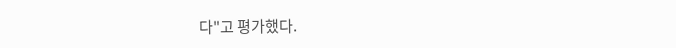다"고 평가했다.